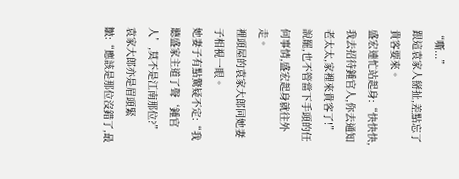“嘶...”
跟這袁家人掰扯,差點忘了貴客要來。
盛宏連忙站起身:“快快快,我去招待鍾官人,你去通知老太太,家裡來貴客了!”
說罷,也不管當下手頭的任何事情,盛宏起身就往外走。
裡頭屋的袁家大郎同她妻子相視一眼。
她妻子有點驚疑不定:“我聽盛家主道了聲‘鍾官人’,莫不是江南那位?”
袁家大郎亦是眉頭緊皺:“應該是那位沒錯了,最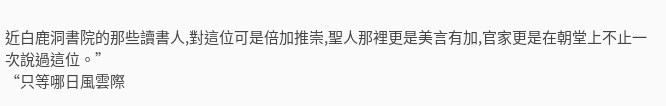近白鹿洞書院的那些讀書人,對這位可是倍加推崇,聖人那裡更是美言有加,官家更是在朝堂上不止一次說過這位。”
“只等哪日風雲際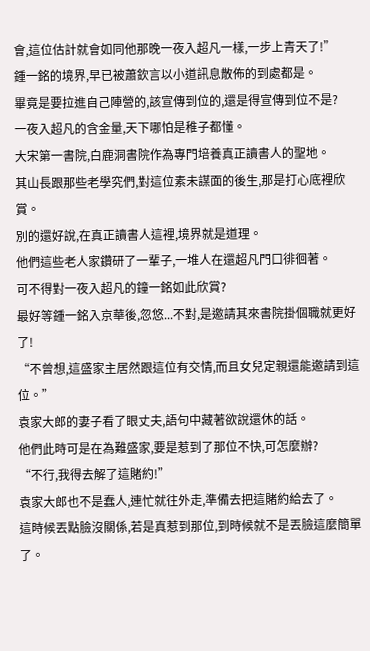會,這位估計就會如同他那晚一夜入超凡一樣,一步上青天了!”
鍾一銘的境界,早已被蕭欽言以小道訊息散佈的到處都是。
畢竟是要拉進自己陣營的,該宣傳到位的,還是得宣傳到位不是?
一夜入超凡的含金量,天下哪怕是稚子都懂。
大宋第一書院,白鹿洞書院作為專門培養真正讀書人的聖地。
其山長跟那些老學究們,對這位素未謀面的後生,那是打心底裡欣賞。
別的還好說,在真正讀書人這裡,境界就是道理。
他們這些老人家鑽研了一輩子,一堆人在還超凡門口徘徊著。
可不得對一夜入超凡的鐘一銘如此欣賞?
最好等鍾一銘入京華後,忽悠...不對,是邀請其來書院掛個職就更好了!
“不曾想,這盛家主居然跟這位有交情,而且女兒定親還能邀請到這位。”
袁家大郎的妻子看了眼丈夫,語句中藏著欲說還休的話。
他們此時可是在為難盛家,要是惹到了那位不快,可怎麼辦?
“不行,我得去解了這賭約!”
袁家大郎也不是蠢人,連忙就往外走,準備去把這賭約給去了。
這時候丟點臉沒關係,若是真惹到那位,到時候就不是丟臉這麼簡單了。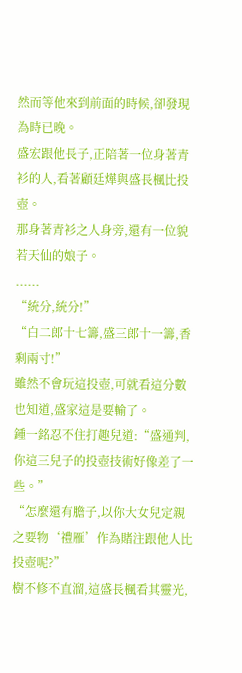然而等他來到前面的時候,卻發現為時已晚。
盛宏跟他長子,正陪著一位身著青衫的人,看著顧廷燁與盛長楓比投壺。
那身著青衫之人身旁,還有一位貌若天仙的娘子。
......
“統分,統分!”
“白二郎十七籌,盛三郎十一籌,香剩兩寸!”
雖然不會玩這投壺,可就看這分數也知道,盛家這是要輸了。
鍾一銘忍不住打趣兒道:“盛通判,你這三兒子的投壺技術好像差了一些。”
“怎麼還有膽子,以你大女兒定親之要物‘禮雁’作為賭注跟他人比投壺呢?”
樹不修不直溜,這盛長楓看其靈光,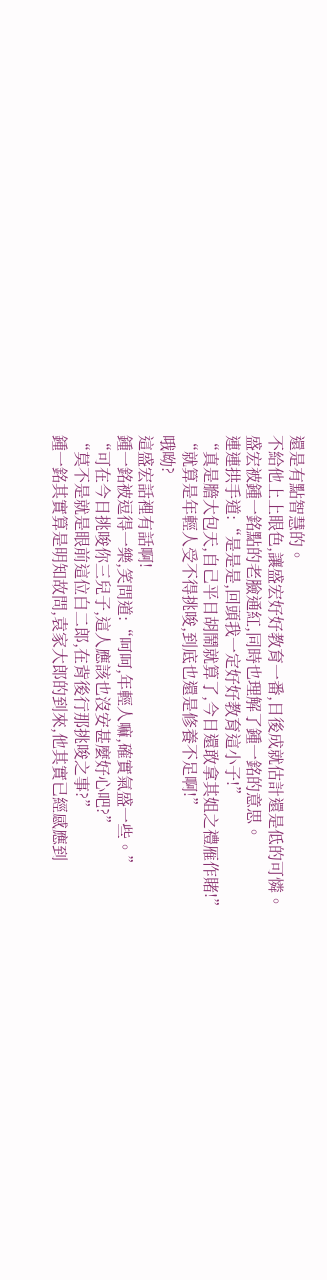還是有點智慧的。
不給他上上眼色,讓盛宏好好教育一番,日後成就估計還是低的可憐。
盛宏被鍾一銘點的老臉通紅,同時也理解了鍾一銘的意思。
連連拱手道:“是是是,回頭我一定好好教育這小子!”
“真是膽大包天,自己平日胡鬧就算了,今日還敢拿其姐之禮雁作賭!”
“就算是年輕人受不得挑唆,到底也還是修養不足啊!”
哦呦?
這盛宏話裡有話啊!
鍾一銘被逗得一樂,笑問道:“呵呵,年輕人嘛,確實氣盛一些。”
“可在今日挑唆你三兒子,這人應該也沒安甚麼好心吧?”
“莫不是就是眼前這位白二郎,在背後行那挑唆之事?”
鍾一銘其實算是明知故問,袁家大郎的到來,他其實已經感應到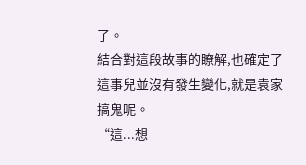了。
結合對這段故事的瞭解,也確定了這事兒並沒有發生變化,就是袁家搞鬼呢。
“這...想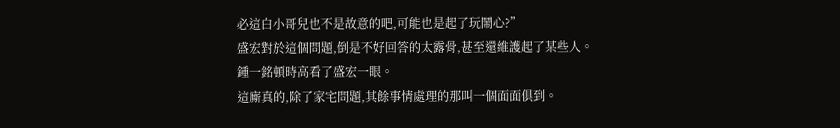必這白小哥兒也不是故意的吧,可能也是起了玩鬧心?”
盛宏對於這個問題,倒是不好回答的太露骨,甚至還維護起了某些人。
鍾一銘頓時高看了盛宏一眼。
這廝真的,除了家宅問題,其餘事情處理的那叫一個面面俱到。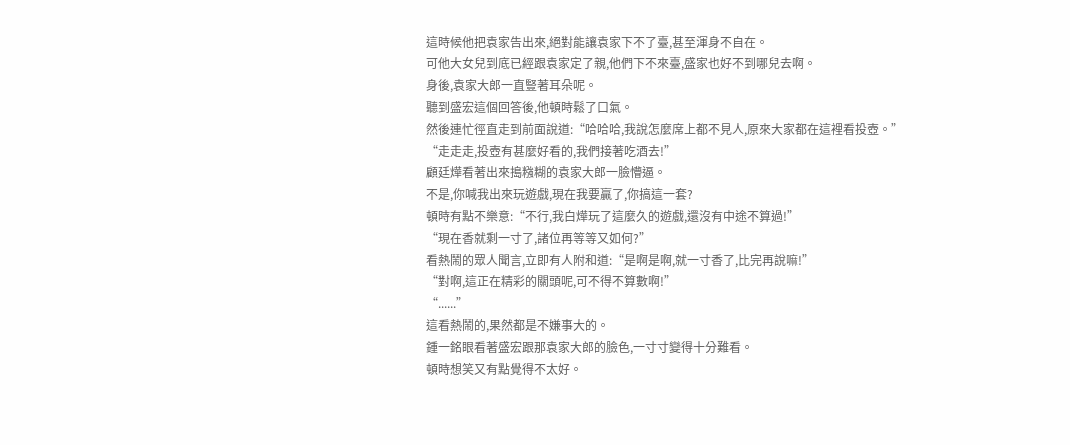這時候他把袁家告出來,絕對能讓袁家下不了臺,甚至渾身不自在。
可他大女兒到底已經跟袁家定了親,他們下不來臺,盛家也好不到哪兒去啊。
身後,袁家大郎一直豎著耳朵呢。
聽到盛宏這個回答後,他頓時鬆了口氣。
然後連忙徑直走到前面說道:“哈哈哈,我說怎麼席上都不見人,原來大家都在這裡看投壺。”
“走走走,投壺有甚麼好看的,我們接著吃酒去!”
顧廷燁看著出來搗糨糊的袁家大郎一臉懵逼。
不是,你喊我出來玩遊戲,現在我要贏了,你搞這一套?
頓時有點不樂意:“不行,我白燁玩了這麼久的遊戲,還沒有中途不算過!”
“現在香就剩一寸了,諸位再等等又如何?”
看熱鬧的眾人聞言,立即有人附和道:“是啊是啊,就一寸香了,比完再說嘛!”
“對啊,這正在精彩的關頭呢,可不得不算數啊!”
“......”
這看熱鬧的,果然都是不嫌事大的。
鍾一銘眼看著盛宏跟那袁家大郎的臉色,一寸寸變得十分難看。
頓時想笑又有點覺得不太好。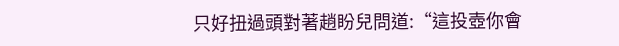只好扭過頭對著趙盼兒問道:“這投壺你會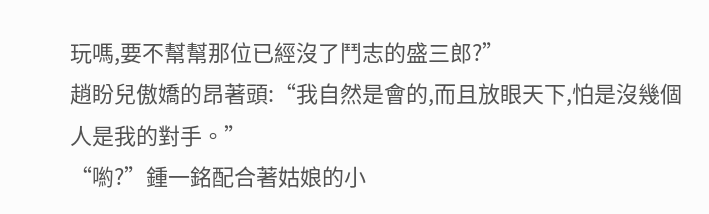玩嗎,要不幫幫那位已經沒了鬥志的盛三郎?”
趙盼兒傲嬌的昂著頭:“我自然是會的,而且放眼天下,怕是沒幾個人是我的對手。”
“喲?”鍾一銘配合著姑娘的小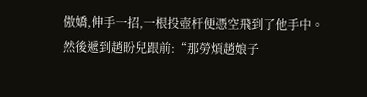傲嬌,伸手一招,一根投壺杆便憑空飛到了他手中。
然後遞到趙盼兒跟前:“那勞煩趙娘子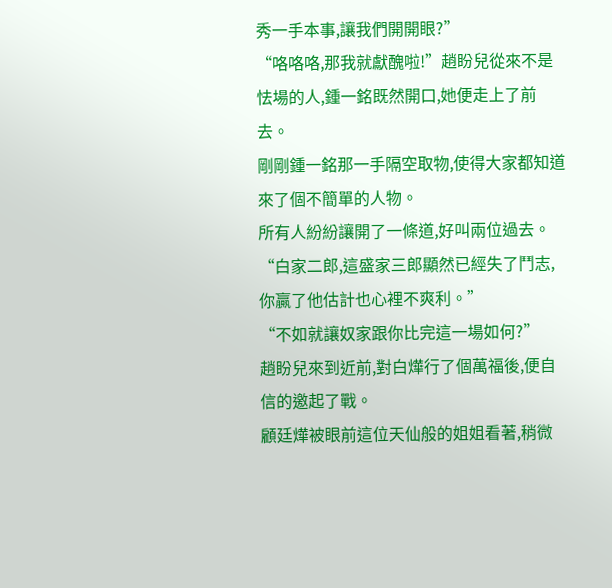秀一手本事,讓我們開開眼?”
“咯咯咯,那我就獻醜啦!”趙盼兒從來不是怯場的人,鍾一銘既然開口,她便走上了前去。
剛剛鍾一銘那一手隔空取物,使得大家都知道來了個不簡單的人物。
所有人紛紛讓開了一條道,好叫兩位過去。
“白家二郎,這盛家三郎顯然已經失了鬥志,你贏了他估計也心裡不爽利。”
“不如就讓奴家跟你比完這一場如何?”
趙盼兒來到近前,對白燁行了個萬福後,便自信的邀起了戰。
顧廷燁被眼前這位天仙般的姐姐看著,稍微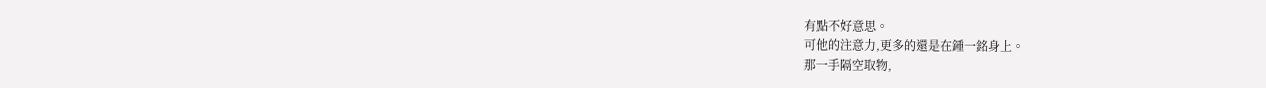有點不好意思。
可他的注意力,更多的還是在鍾一銘身上。
那一手隔空取物,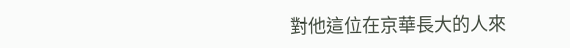對他這位在京華長大的人來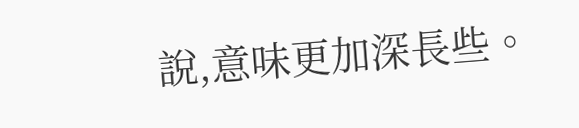說,意味更加深長些。